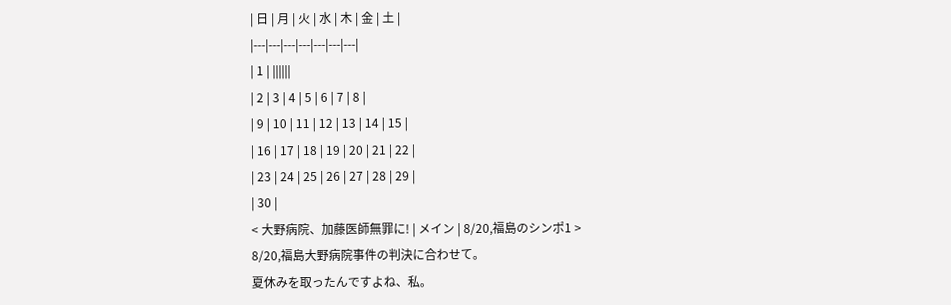| 日 | 月 | 火 | 水 | 木 | 金 | 土 |
|---|---|---|---|---|---|---|
| 1 | ||||||
| 2 | 3 | 4 | 5 | 6 | 7 | 8 |
| 9 | 10 | 11 | 12 | 13 | 14 | 15 |
| 16 | 17 | 18 | 19 | 20 | 21 | 22 |
| 23 | 24 | 25 | 26 | 27 | 28 | 29 |
| 30 |
< 大野病院、加藤医師無罪に! | メイン | 8/20,福島のシンポ1 >
8/20,福島大野病院事件の判決に合わせて。
夏休みを取ったんですよね、私。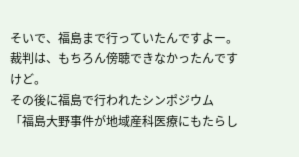そいで、福島まで行っていたんですよー。
裁判は、もちろん傍聴できなかったんですけど。
その後に福島で行われたシンポジウム
「福島大野事件が地域産科医療にもたらし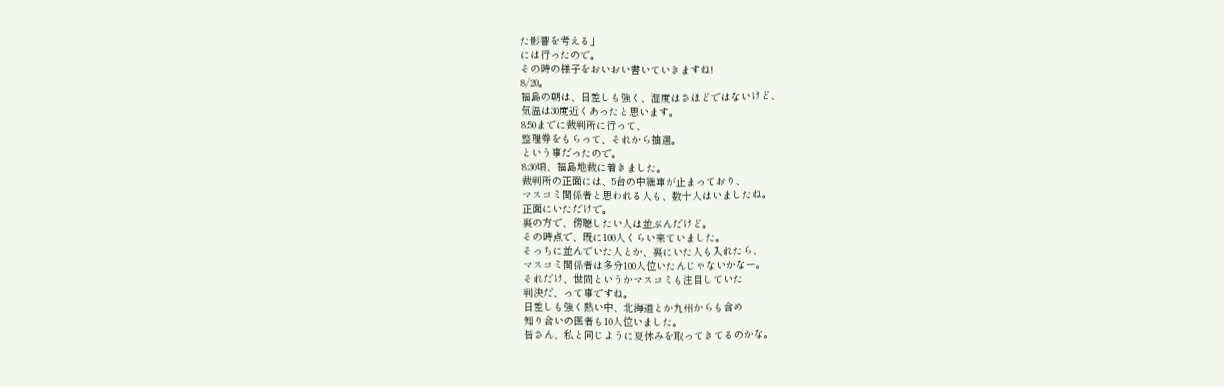た影響を考える」
には行ったので。
その時の様子をおいおい書いていきますね!
8/20。
福島の朝は、日差しも強く、湿度はさほどではないけど、
気温は30度近くあったと思います。
8:50までに裁判所に行って、
整理券をもらって、それから抽選。
という事だったので。
8:30頃、福島地裁に着きました。
裁判所の正面には、5台の中継車が止まっており、
マスコミ関係者と思われる人も、数十人はいましたね。
正面にいただけで。
裏の方で、傍聴したい人は並ぶんだけど。
その時点で、既に100人くらい来ていました。
そっちに並んでいた人とか、裏にいた人も入れたら、
マスコミ関係者は多分100人位いたんじゃないかなー。
それだけ、世間というかマスコミも注目していた
判決だ、って事ですね。
日差しも強く熱い中、北海道とか九州からも含め
知り合いの医者も10人位いました。
皆さん、私と同じように夏休みを取ってきてるのかな。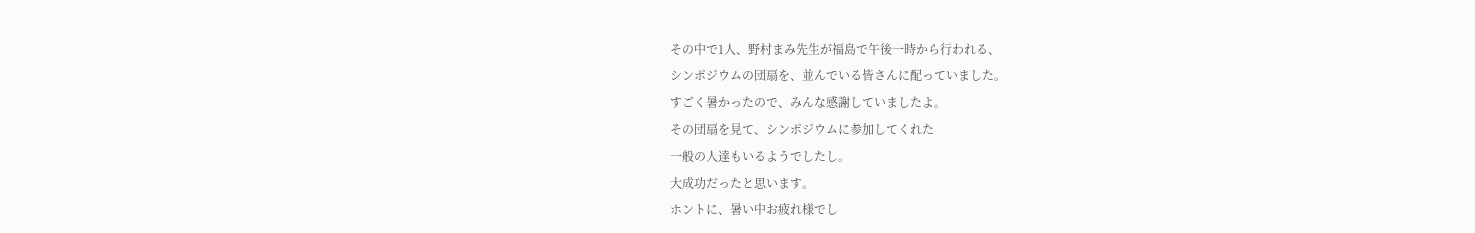その中で1人、野村まみ先生が福島で午後一時から行われる、
シンポジウムの団扇を、並んでいる皆さんに配っていました。
すごく暑かったので、みんな感謝していましたよ。
その団扇を見て、シンポジウムに参加してくれた
一般の人達もいるようでしたし。
大成功だったと思います。
ホントに、暑い中お疲れ様でし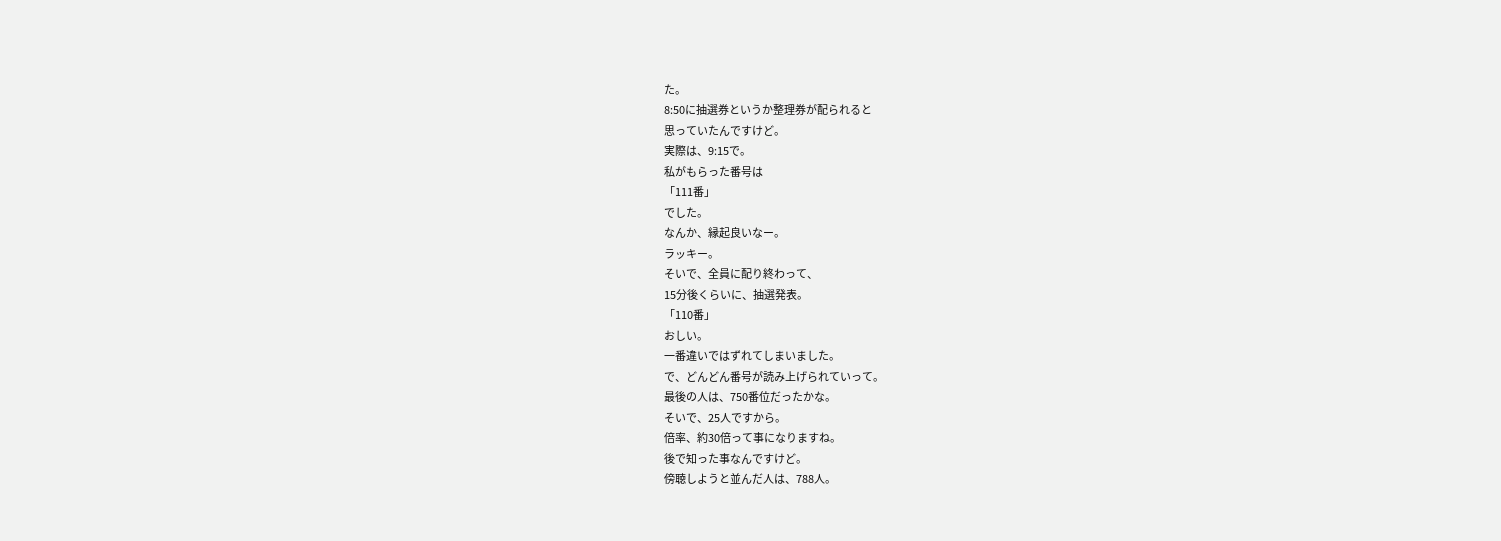た。
8:50に抽選券というか整理券が配られると
思っていたんですけど。
実際は、9:15で。
私がもらった番号は
「111番」
でした。
なんか、縁起良いなー。
ラッキー。
そいで、全員に配り終わって、
15分後くらいに、抽選発表。
「110番」
おしい。
一番違いではずれてしまいました。
で、どんどん番号が読み上げられていって。
最後の人は、750番位だったかな。
そいで、25人ですから。
倍率、約30倍って事になりますね。
後で知った事なんですけど。
傍聴しようと並んだ人は、788人。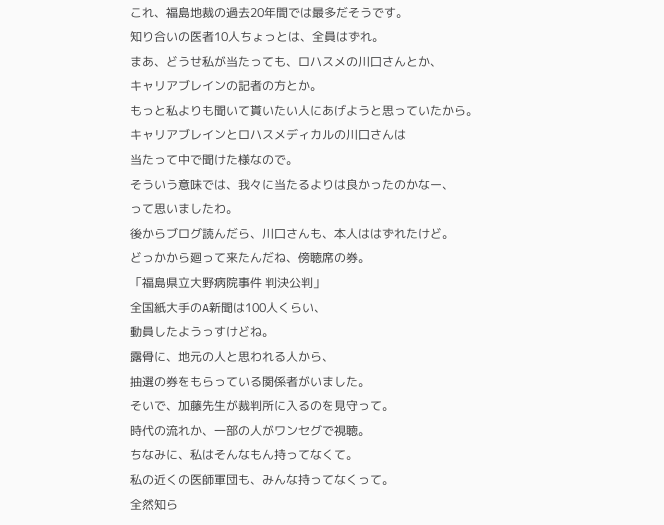これ、福島地裁の過去20年間では最多だそうです。
知り合いの医者10人ちょっとは、全員はずれ。
まあ、どうせ私が当たっても、ロハスメの川口さんとか、
キャリアブレインの記者の方とか。
もっと私よりも聞いて貰いたい人にあげようと思っていたから。
キャリアブレインとロハスメディカルの川口さんは
当たって中で聞けた様なので。
そういう意味では、我々に当たるよりは良かったのかなー、
って思いましたわ。
後からブログ読んだら、川口さんも、本人ははずれたけど。
どっかから廻って来たんだね、傍聴席の券。
「福島県立大野病院事件 判決公判」
全国紙大手のA新聞は100人くらい、
動員したようっすけどね。
露骨に、地元の人と思われる人から、
抽選の券をもらっている関係者がいました。
そいで、加藤先生が裁判所に入るのを見守って。
時代の流れか、一部の人がワンセグで視聴。
ちなみに、私はそんなもん持ってなくて。
私の近くの医師軍団も、みんな持ってなくって。
全然知ら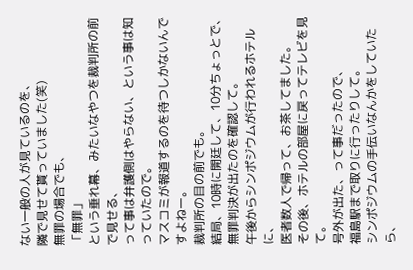ない一般の人が見ているのを、
隣で見せて貰っていました(笑)
無罪の場合でも、
「無罪」
という垂れ幕、みたいなやつを裁判所の前で見せる、
って事は弁護側はやらない、という事は知っていたので。
マスコミが報道するのを待つしかないんですよねー。
裁判所の目の前でも。
結局、10時に開廷して、10分ちょっとで、
無罪判決が出たのを確認して。
午後からシンポジウムが行われるホテルに、
医者数人で帰って、お茶してました。
その後、ホテルの部屋に戻ってテレビを見て。
号外が出た、って事だったので、
福島駅まで取りに行ったりして。
シンポジウムの手伝いなんかをしていたら、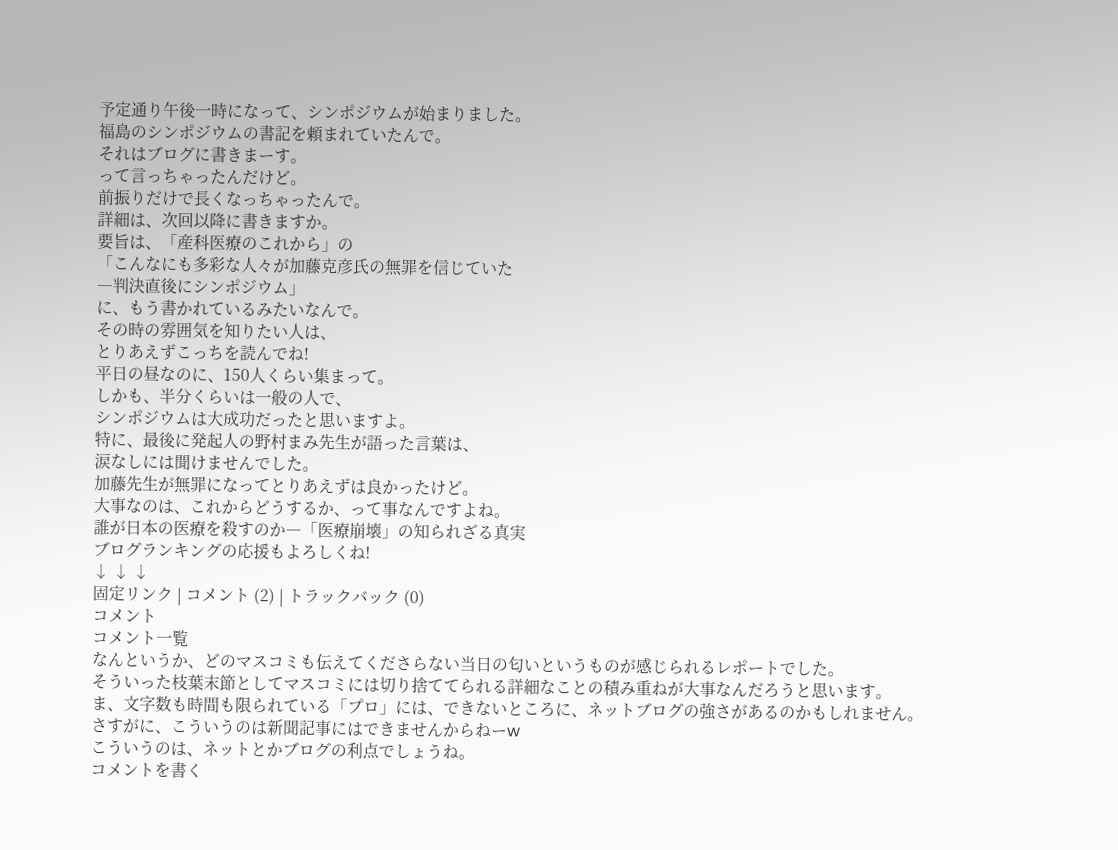予定通り午後一時になって、シンポジウムが始まりました。
福島のシンポジウムの書記を頼まれていたんで。
それはブログに書きまーす。
って言っちゃったんだけど。
前振りだけで長くなっちゃったんで。
詳細は、次回以降に書きますか。
要旨は、「産科医療のこれから」の
「こんなにも多彩な人々が加藤克彦氏の無罪を信じていた
―判決直後にシンポジウム」
に、もう書かれているみたいなんで。
その時の雰囲気を知りたい人は、
とりあえずこっちを読んでね!
平日の昼なのに、150人くらい集まって。
しかも、半分くらいは一般の人で、
シンポジウムは大成功だったと思いますよ。
特に、最後に発起人の野村まみ先生が語った言葉は、
涙なしには聞けませんでした。
加藤先生が無罪になってとりあえずは良かったけど。
大事なのは、これからどうするか、って事なんですよね。
誰が日本の医療を殺すのか―「医療崩壊」の知られざる真実
ブログランキングの応援もよろしくね!
↓ ↓ ↓
固定リンク | コメント (2) | トラックバック (0)
コメント
コメント一覧
なんというか、どのマスコミも伝えてくださらない当日の匂いというものが感じられるレポートでした。
そういった枝葉末節としてマスコミには切り捨ててられる詳細なことの積み重ねが大事なんだろうと思います。
ま、文字数も時間も限られている「プロ」には、できないところに、ネットブログの強さがあるのかもしれません。
さすがに、こういうのは新聞記事にはできませんからねーw
こういうのは、ネットとかブログの利点でしょうね。
コメントを書く